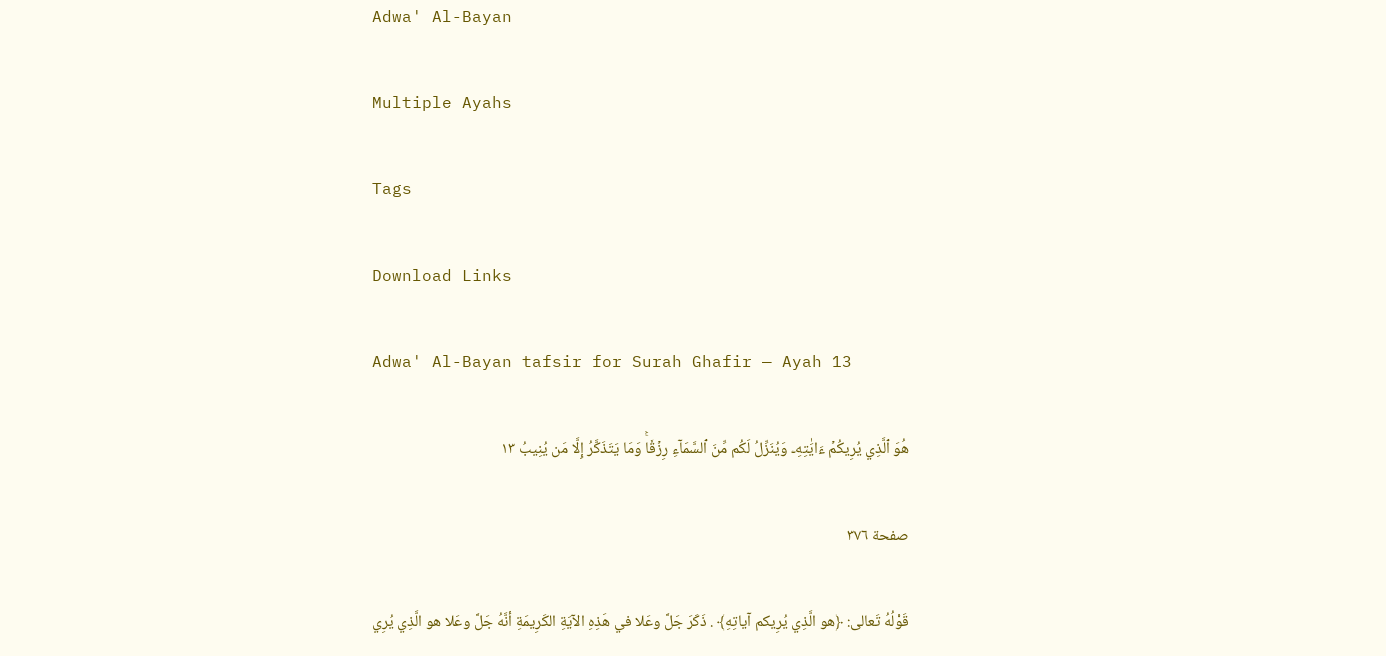Adwa' Al-Bayan

Multiple Ayahs

Tags

Download Links

Adwa' Al-Bayan tafsir for Surah Ghafir — Ayah 13

هُوَ ٱلَّذِي يُرِيكُمۡ ءَايَٰتِهِۦ وَيُنَزِّلُ لَكُم مِّنَ ٱلسَّمَآءِ رِزۡقٗاۚ وَمَا يَتَذَكَّرُ إِلَّا مَن يُنِيبُ ١٣

صفحة ٣٧٦

قَوْلُهُ تَعالى: ﴿هو الَّذِي يُرِيكم آياتِهِ﴾ . ذَكَرَ جَلَّ وعَلا في هَذِهِ الآيَةِ الكَرِيمَةِ أنَّهُ جَلَّ وعَلا هو الَّذِي يُرِي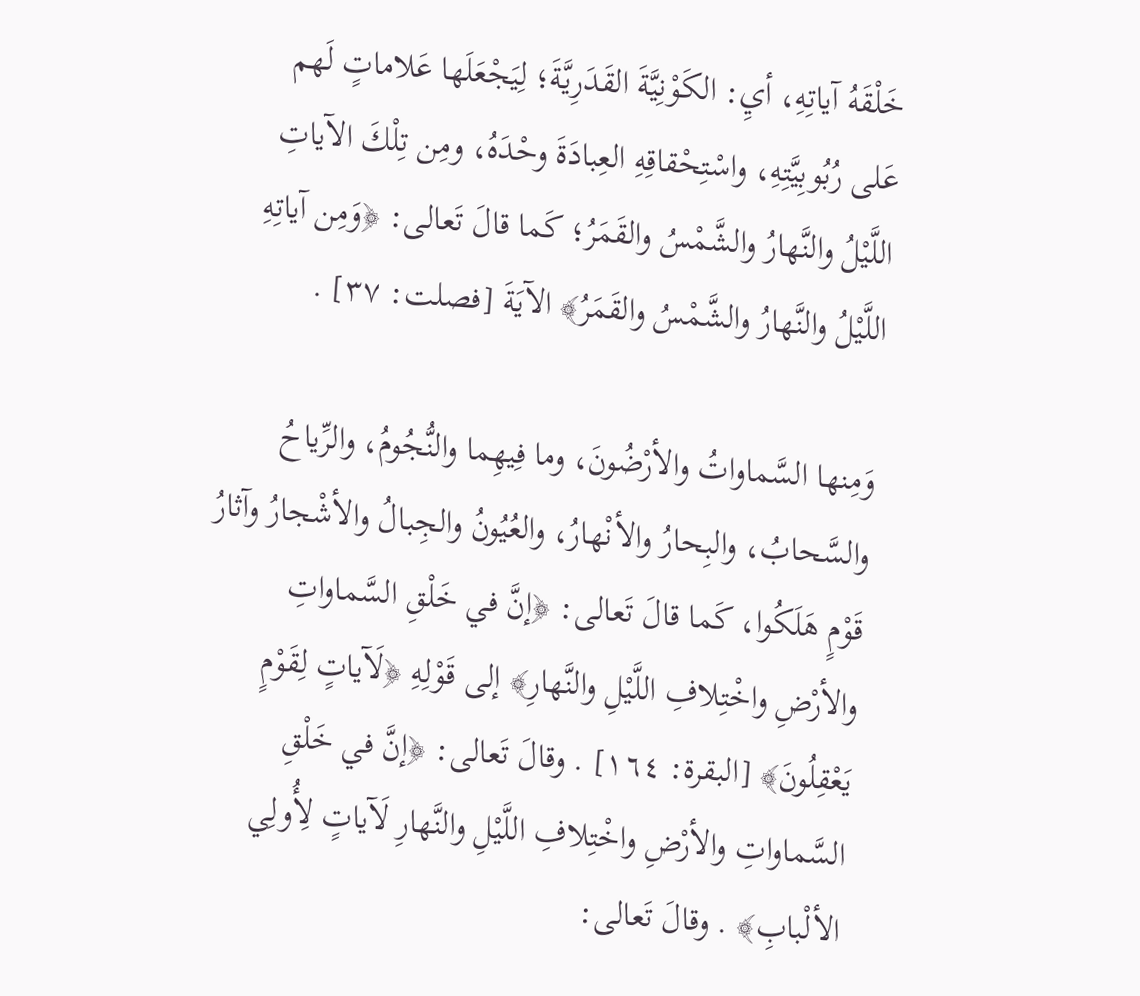خَلْقَهُ آياتِهِ، أيِ: الكَوْنِيَّةَ القَدَرِيَّةَ؛ لِيَجْعَلَها عَلاماتٍ لَهم عَلى رُبُوبِيَّتِهِ، واسْتِحْقاقِهِ العِبادَةَ وحْدَهُ، ومِن تِلْكَ الآياتِ اللَّيْلُ والنَّهارُ والشَّمْسُ والقَمَرُ؛ كَما قالَ تَعالى: ﴿وَمِن آياتِهِ اللَّيْلُ والنَّهارُ والشَّمْسُ والقَمَرُ﴾ الآيَةَ [فصلت: ٣٧] .

وَمِنها السَّماواتُ والأرْضُونَ، وما فِيهِما والنُّجُومُ، والرِّياحُ والسَّحابُ، والبِحارُ والأنْهارُ، والعُيُونُ والجِبالُ والأشْجارُ وآثارُ قَوْمٍ هَلَكُوا، كَما قالَ تَعالى: ﴿إنَّ في خَلْقِ السَّماواتِ والأرْضِ واخْتِلافِ اللَّيْلِ والنَّهارِ﴾ إلى قَوْلِهِ ﴿لَآياتٍ لِقَوْمٍ يَعْقِلُونَ﴾ [البقرة: ١٦٤] . وقالَ تَعالى: ﴿إنَّ في خَلْقِ السَّماواتِ والأرْضِ واخْتِلافِ اللَّيْلِ والنَّهارِ لَآياتٍ لِأُولِي الألْبابِ﴾ . وقالَ تَعالى: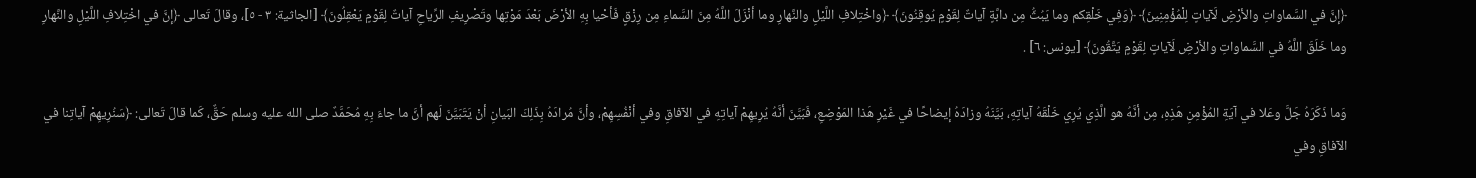﴿إنَّ في السَّماواتِ والأرْضِ لَآياتٍ لِلْمُؤْمِنِينَ﴾ ﴿وَفِي خَلْقِكم وما يَبُثُّ مِن دابَّةٍ آياتٌ لِقَوْمٍ يُوقِنُونَ﴾ ﴿واخْتِلافِ اللَّيْلِ والنَّهارِ وما أنْزَلَ اللَّهُ مِنَ السَّماءِ مِن رِزْقٍ فَأحْيا بِهِ الأرْضَ بَعْدَ مَوْتِها وتَصْرِيفِ الرِّياحِ آياتٌ لِقَوْمٍ يَعْقِلُونَ﴾ [الجاثية: ٣ - ٥]، وقالَ تَعالى ﴿إنَّ في اخْتِلافِ اللَّيْلِ والنَّهارِ وما خَلَقَ اللَّهُ في السَّماواتِ والأرْضِ لَآياتٍ لِقَوْمٍ يَتَّقُونَ﴾ [يونس: ٦] .

وَما ذَكَرَهُ جَلَّ وعَلا في آيَةِ المُؤْمِنِ هَذِهِ، مِن أنَّهُ هو الَّذِي يُرِي خَلْقَهُ آياتِهِ، بَيَّنَهُ وزادَهُ إيضاحًا في غَيْرِ هَذا المَوْضِعِ، فَبَيَّنَ أنَّهُ يُرِيهِمْ آياتِهِ في الآفاقِ وفي أنْفُسِهِمْ، وأنَّ مُرادَهُ بِذَلِكَ البَيانِ أنْ يَتَبَيَّنَ لَهم أنَّ ما جاءَ بِهِ مُحَمَّدٌ صلى الله عليه وسلم حَقٌّ، كَما قالَ تَعالى: ﴿سَنُرِيهِمْ آياتِنا في الآفاقِ وفي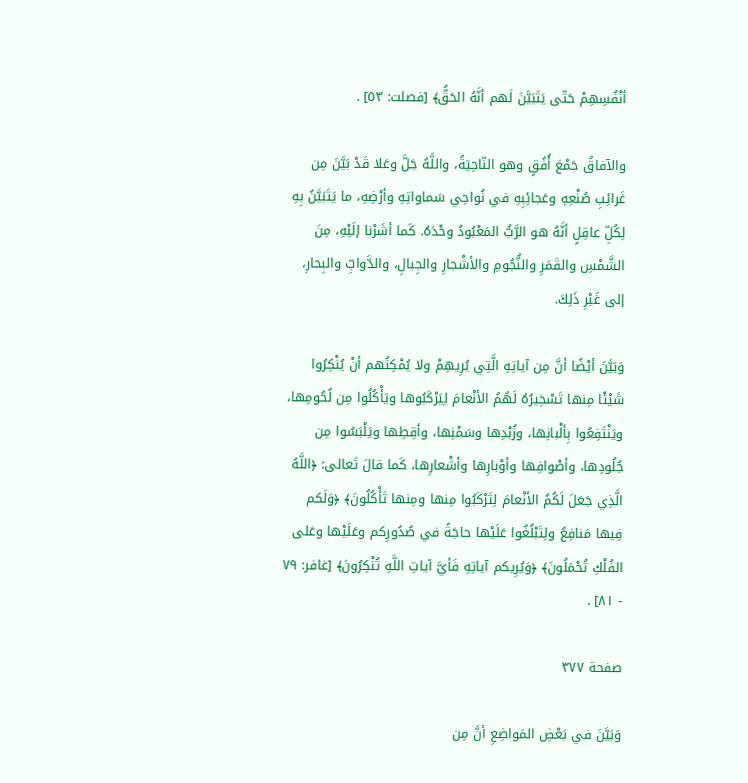أنْفُسِهِمْ حَتّى يَتَبَيَّنَ لَهم أنَّهُ الحَقُّ﴾ [فصلت: ٥٣] .

والآفاقُ جَمْعَ أُفُقٍ وهو النّاحِيَةُ، واللَّهُ جَلَّ وعَلا قَدْ بَيَّنَ مِن غَرائِبِ صُنْعِهِ وعَجائِبِهِ في نُواحِي سَماواتِهِ وأرْضِهِ، ما يَتَبَيَّنُ بِهِ لِكُلِّ عاقِلٍ أنَّهُ هو الرَّبُّ المَعْبُودُ وحْدَهُ. كَما أشَرْنا إلَيْهِ، مِنَ الشَّمْسِ والقَمَرِ والنُّجُومِ والأشْجارِ والجِبالِ، والدَّوابِّ والبِحارِ، إلى غَيْرِ ذَلِكَ.

وَبَيَّنَ أيْضًا أنَّ مِن آياتِهِ الَّتِي يُرِيهِمْ ولا يُمْكِنُهم أنْ يُنْكِرُوا شَيْئًا مِنها تَسْخِيرُهُ لَهُمُ الأنْعامَ لِيَرْكَبُوها ويَأْكُلُوا مِن لُحُومِها، ويَنْتَفِعُوا بِألْبانِها، وزُبْدِها وسَمْنِها، وأقِطِها ويَلْبَسُوا مِن جُلُودِها، وأصْوافِها وأوْبارِها وأشْعارِها، كَما قالَ تَعالى: ﴿اللَّهُ الَّذِي جَعَلَ لَكُمُ الأنْعامَ لِتَرْكَبُوا مِنها ومِنها تَأْكُلُونَ﴾ ﴿وَلَكم فِيها مَنافِعُ ولِتَبْلُغُوا عَلَيْها حاجَةً في صُدُورِكم وعَلَيْها وعَلى الفُلْكِ تُحْمَلُونَ﴾ ﴿وَيُرِيكم آياتِهِ فَأيَّ آياتِ اللَّهِ تُنْكِرُونَ﴾ [غافر: ٧٩ - ٨١] .

صفحة ٣٧٧

وَبَيَّنَ في بَعْضِ المَواضِعِ أنَّ مِن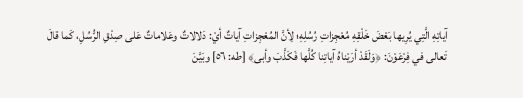آياتِهِ الَّتِي يُرِيها بَعْضَ خَلْقِهِ مُعْجِزاتِ رُسُلِهِ؛ لِأنَّ المُعْجِزاتِ آياتٌ أيْ: دَلالاتٌ وعَلاماتٌ عَلى صِدْقِ الرُّسُلِ، كَما قالَ تَعالى في فِرْعَوْنَ: ﴿وَلَقَدْ أرَيْناهُ آياتِنا كُلَّها فَكَذَّبَ وأبى﴾ [طه: ٥٦] وبَيَّنَ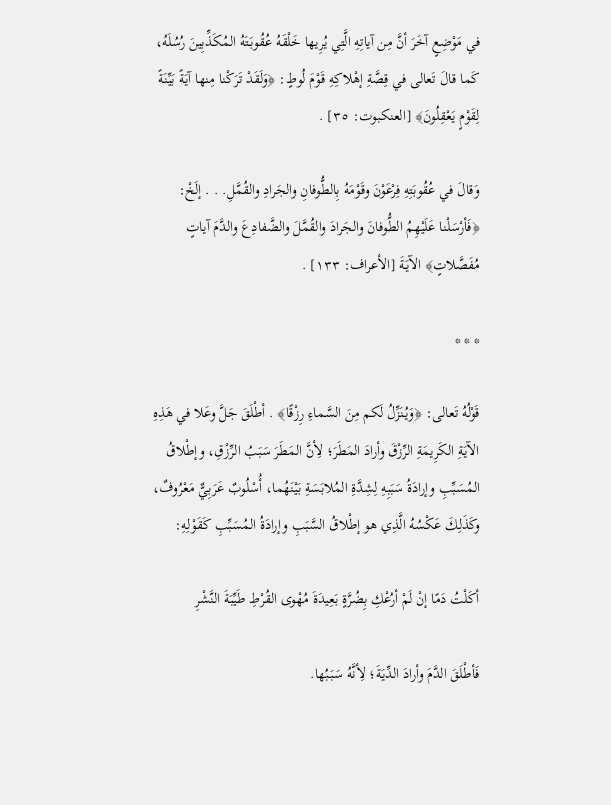في مَوْضِعٍ آخَرَ أنَّ مِن آياتِهِ الَّتِي يُرِيها خَلْقَهُ عُقُوبَتَهُ المُكَذِّبِينَ رُسُلَهُ، كَما قالَ تَعالى في قِصَّةِ إهْلاكِهِ قَوْمَ لُوطٍ: ﴿وَلَقَدْ تَرَكْنا مِنها آيَةً بَيِّنَةً لِقَوْمٍ يَعْقِلُونَ﴾ [العنكبوت: ٣٥] .

وَقالَ في عُقُوبَتِهِ فِرْعَوْنَ وقَوْمَهُ بِالطُّوفانِ والجَرادِ والقُمَّلِ. . . إلَخْ: ﴿فَأرْسَلْنا عَلَيْهِمُ الطُّوفانَ والجَرادَ والقُمَّلَ والضَّفادِعَ والدَّمَ آياتٍ مُفَصَّلاتٍ﴾ الآيَةَ [الأعراف: ١٣٣] .

* * *

قَوْلُهُ تَعالى: ﴿وَيُنَزِّلُ لَكم مِنَ السَّماءِ رِزْقًا﴾ . أطْلَقَ جَلَّ وعَلا في هَذِهِ الآيَةِ الكَرِيمَةِ الرِّزْقَ وأرادَ المَطَرَ؛ لِأنَّ المَطَرَ سَبَبُ الرِّزْقِ، وإطْلاقُ المُسَبِّبِ وإرادَةُ سَبَبِهِ لِشِدَّةِ المُلابَسَةِ بَيْنَهُما، أُسْلُوبٌ عَرَبِيٌّ مَعْرُوفٌ، وكَذَلِكَ عَكْسُهُ الَّذِي هو إطْلاقُ السَّبَبِ وإرادَةُ المُسَبِّبِ كَقَوْلِهِ:

أكَلْتُ دَمًا إنْ لَمْ أرُعْكِ بِضُرَّةٍ بَعِيدَةَ مُهْوى القُرْطِ طَيِّبَةَ النَّشْرِ

فَأطْلَقَ الدَّمَ وأرادَ الدِّيَةَ؛ لِأنَّهُ سَبَبُها.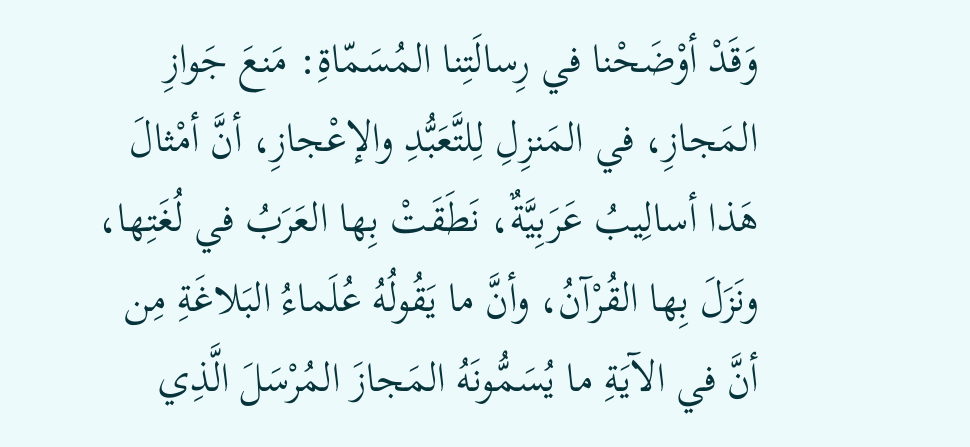وَقَدْ أوْضَحْنا في رِسالَتِنا المُسَمّاةِ: مَنعَ جَوازِ المَجازِ، في المَنزِلِ لِلتَّعَبُّدِ والإعْجازِ، أنَّ أمْثالَ هَذا أسالِيبُ عَرَبِيَّةٌ، نَطَقَتْ بِها العَرَبُ في لُغَتِها، ونَزَلَ بِها القُرْآنُ، وأنَّ ما يَقُولُهُ عُلَماءُ البَلاغَةِ مِن أنَّ في الآيَةِ ما يُسَمُّونَهُ المَجازَ المُرْسَلَ الَّذِي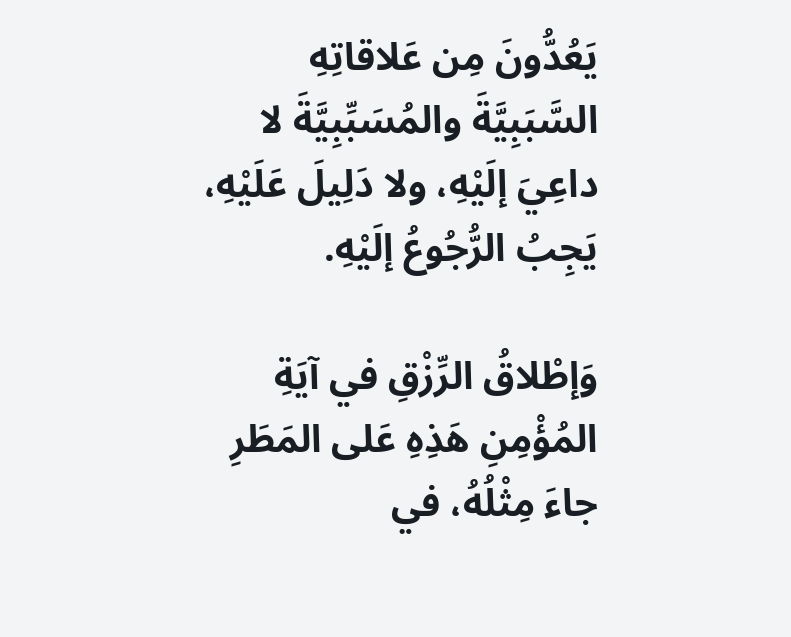يَعُدُّونَ مِن عَلاقاتِهِ السَّبَبِيَّةَ والمُسَبِّبِيَّةَ لا داعِيَ إلَيْهِ، ولا دَلِيلَ عَلَيْهِ، يَجِبُ الرُّجُوعُ إلَيْهِ.

وَإطْلاقُ الرِّزْقِ في آيَةِ المُؤْمِنِ هَذِهِ عَلى المَطَرِ جاءَ مِثْلُهُ، في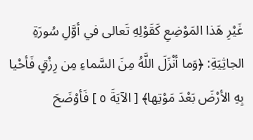غَيْرِ هَذا المَوْضِعِ كَقَوْلِهِ تَعالى في أوَّلِ سُورَةِ الجاثِيَةِ: ﴿وَما أنْزَلَ اللَّهُ مِنَ السَّماءِ مِن رِزْقٍ فَأحْيا بِهِ الأرْضَ بَعْدَ مَوْتِها﴾ [ الآيَةَ ٥ ] فَأوْضَحَ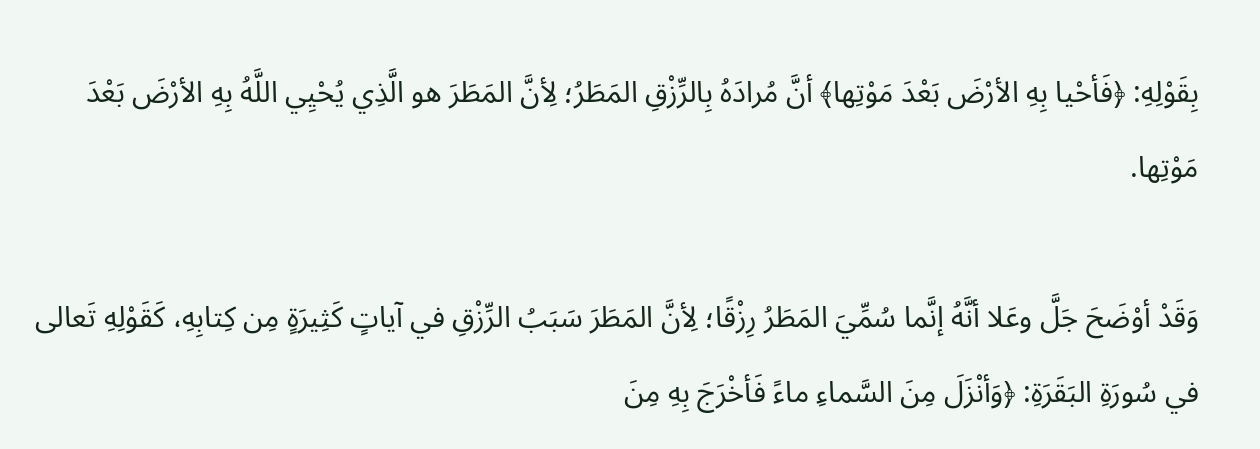بِقَوْلِهِ: ﴿فَأحْيا بِهِ الأرْضَ بَعْدَ مَوْتِها﴾ أنَّ مُرادَهُ بِالرِّزْقِ المَطَرُ؛ لِأنَّ المَطَرَ هو الَّذِي يُحْيِي اللَّهُ بِهِ الأرْضَ بَعْدَ مَوْتِها.

وَقَدْ أوْضَحَ جَلَّ وعَلا أنَّهُ إنَّما سُمِّيَ المَطَرُ رِزْقًا؛ لِأنَّ المَطَرَ سَبَبُ الرِّزْقِ في آياتٍ كَثِيرَةٍ مِن كِتابِهِ، كَقَوْلِهِ تَعالى في سُورَةِ البَقَرَةِ: ﴿وَأنْزَلَ مِنَ السَّماءِ ماءً فَأخْرَجَ بِهِ مِنَ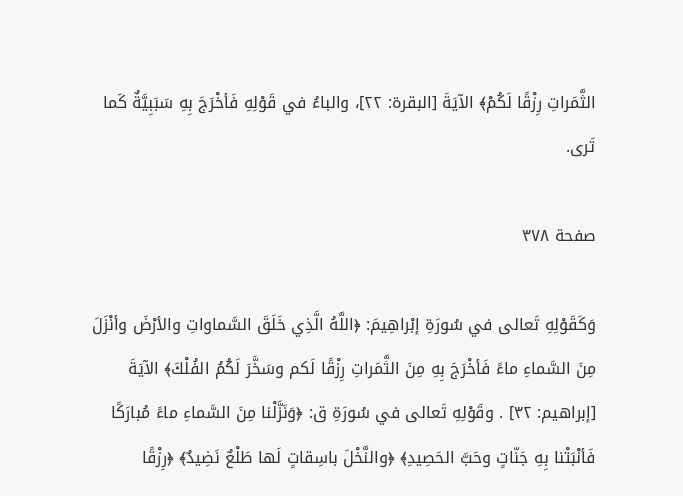الثَّمَراتِ رِزْقًا لَكُمْ﴾ الآيَةَ [البقرة: ٢٢]، والباءُ في قَوْلِهِ فَأخْرَجَ بِهِ سَبَبِيَّةٌ كَما تَرى.

صفحة ٣٧٨

وَكَقَوْلِهِ تَعالى في سُورَةِ إبْراهِيمَ: ﴿اللَّهُ الَّذِي خَلَقَ السَّماواتِ والأرْضَ وأنْزَلَ مِنَ السَّماءِ ماءً فَأخْرَجَ بِهِ مِنَ الثَّمَراتِ رِزْقًا لَكم وسَخَّرَ لَكُمُ الفُلْكَ﴾ الآيَةَ [إبراهيم: ٣٢] . وقَوْلِهِ تَعالى في سُورَةِ ق: ﴿وَنَزَّلْنا مِنَ السَّماءِ ماءً مُبارَكًا فَأنْبَتْنا بِهِ جَنّاتٍ وحَبَّ الحَصِيدِ﴾ ﴿والنَّخْلَ باسِقاتٍ لَها طَلْعٌ نَضِيدٌ﴾ ﴿رِزْقًا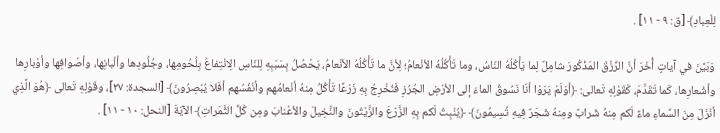لِلْعِبادِ﴾ [ق: ٩ - ١١] .

وَبَيَّنَ في آياتٍ أُخَرَ أنَّ الرِّزْقَ المَذْكُورَ شامِلٌ لِما يَأْكُلُهُ النّاسُ، وما تَأْكُلُهُ الأنْعامُ؛ لِأنَّ ما تَأْكُلُهُ الأنْعامُ، يَحْصُلُ بِسَبَبِهِ لِلنّاسِ الِانْتِفاعُ بِلُحُومِها، وجُلُودِها وألْبانِها، وأصْوافِها وأوْبارِها وأشْعارِها، كَما تَقَدَّمَ، كَقَوْلِهِ تَعالى: ﴿أوَلَمْ يَرَوْا أنّا نَسُوقُ الماءَ إلى الأرْضِ الجُرُزِ فَنُخْرِجُ بِهِ زَرْعًا تَأْكُلُ مِنهُ أنْعامُهم وأنْفُسُهم أفَلا يُبْصِرُونَ﴾ [السجدة: ٢٧]، وقَوْلِهِ تَعالى ﴿هُوَ الَّذِي أنْزَلَ مِنَ السَّماءِ ماءً لَكم مِنهُ شَرابٌ ومِنهُ شَجَرٌ فِيهِ تُسِيمُونَ﴾ ﴿يُنْبِتُ لَكم بِهِ الزَّرْعَ والزَّيْتُونَ والنَّخِيلَ والأعْنابَ ومِن كُلِّ الثَّمَراتِ﴾ الآيَةَ [النحل: ١٠ - ١١] .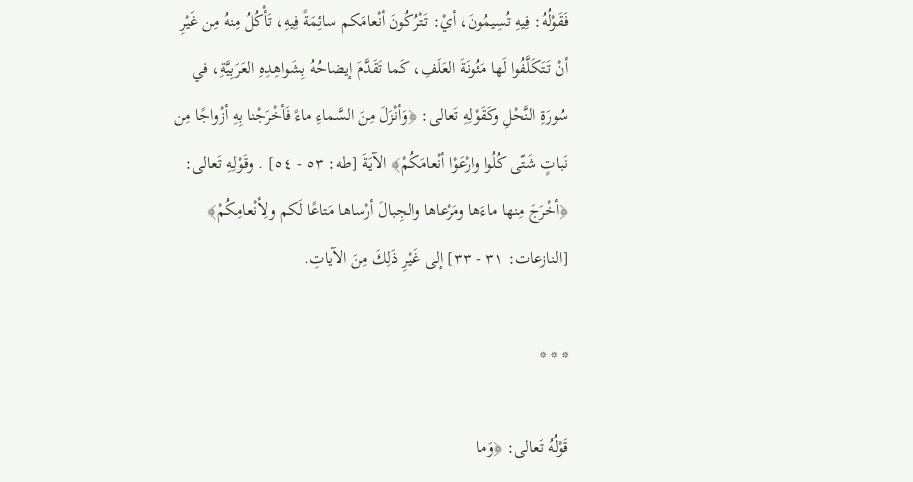فَقَوْلُهُ: فِيهِ تُسِيمُونَ، أيْ: تَتْرُكُونَ أنْعامَكم سائِمَةً فِيهِ، تَأْكُلُ مِنهُ مِن غَيْرِ أنْ تَتَكَلَّفُوا لَها مَئُونَةَ العَلَفِ، كَما تَقَدَّمَ إيضاحُهُ بِشَواهِدِهِ العَرَبِيَّةِ، في سُورَةِ النَّحْلِ وكَقَوْلِهِ تَعالى: ﴿وَأنْزَلَ مِنَ السَّماءِ ماءً فَأخْرَجْنا بِهِ أزْواجًا مِن نَباتٍ شَتّى كُلُوا وارْعَوْا أنْعامَكُمْ﴾ الآيَةَ [طه: ٥٣ - ٥٤] . وقَوْلِهِ تَعالى: ﴿أخْرَجَ مِنها ماءَها ومَرْعاها والجِبالَ أرْساها مَتاعًا لَكم ولِأنْعامِكُمْ﴾ [النازعات: ٣١ - ٣٣] إلى غَيْرِ ذَلِكَ مِنَ الآياتِ.

* * *

قَوْلُهُ تَعالى: ﴿وَما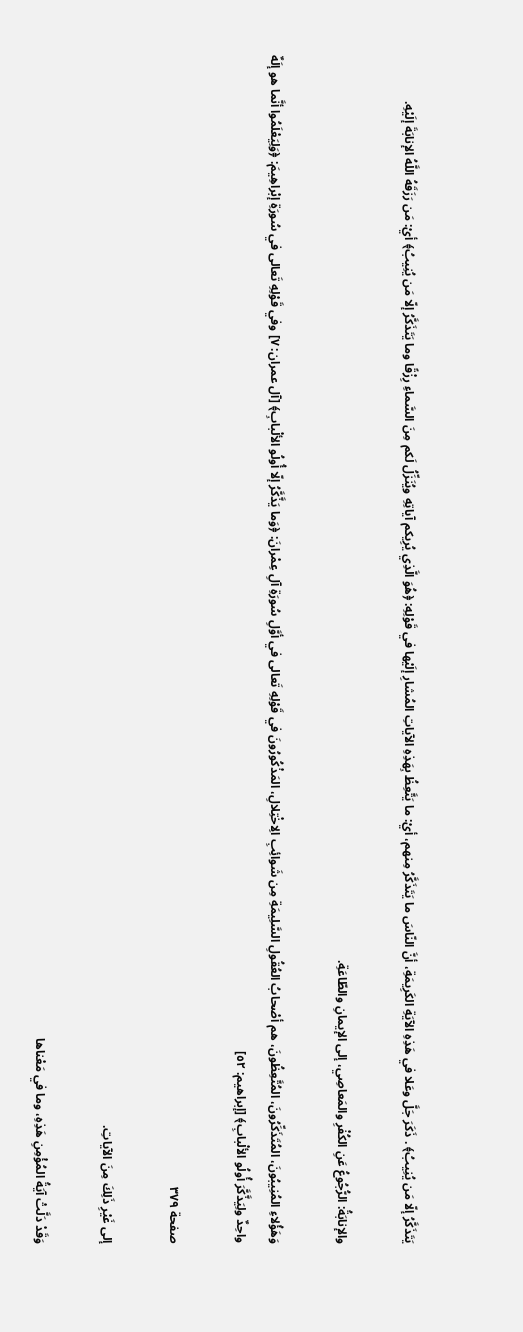يَتَذَكَّرُ إلّا مَن يُنِيبُ﴾ . ذَكَرَ جَلَّ وعَلا في هَذِهِ الآيَةِ الكَرِيمَةِ، أنَّ النّاسَ ما يَتَذَكَّرُ مِنهم، أيْ: ما يَتَّعِظُ بِهَذِهِ الآياتِ المُشارِ إلَيْها في قَوْلِهِ: ﴿هُوَ الَّذِي يُرِيكم آياتِهِ ويُنَزِّلُ لَكم مِنَ السَّماءِ رِزْقًا وما يَتَذَكَّرُ إلّا مَن يُنِيبُ﴾ أيْ: مَن رَزَقَهُ اللَّهُ الإنابَةَ إلَيْهِ.

والإنابَةُ: الرُّجُوعُ عَنِ الكُفْرِ والمَعاصِي، إلى الإيمانِ والطّاعَةِ.

وَهَؤُلاءِ المُنِيبُونَ، المُتَذَكِّرُونَ، المُتَّعِظُونَ، هم أصْحابُ العُقُولِ السَّلِيمَةِ مِن شَوائِبِ الِاخْتِلالِ، المَذْكُورُونَ في قَوْلِهِ تَعالى في أوَّلِ سُورَةِ آلِ عِمْرانَ: ﴿وَما يَذَّكَّرُ إلّا أُولُو الألْبابِ﴾ [آل عمران: ٧] وفي قَوْلِهِ تَعالى في سُورَةِ إبْراهِيمَ: ﴿وَلِيَعْلَمُوا أنَّما هو إلَهٌ واحِدٌ ولِيَذَّكَّرَ أُولُو الألْبابِ﴾ [إبراهيم: ٥٢]

صفحة ٣٧٩

إلى غَيْرِ ذَلِكَ مِنَ الآياتِ.

وَقَدْ دَلَّتْ آيَةُ المُؤْمِنِ هَذِهِ، وما في مَعْناها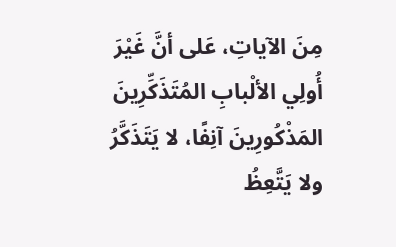مِنَ الآياتِ، عَلى أنَّ غَيْرَ أُولِي الألْبابِ المُتَذَكِّرِينَ المَذْكُورِينَ آنِفًا، لا يَتَذَكَّرُ ولا يَتَّعِظُ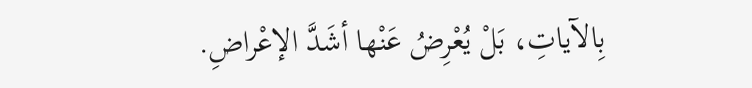بِالآياتِ، بَلْ يُعْرِضُ عَنْها أشَدَّ الإعْراضِ.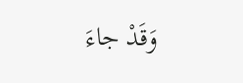وَقَدْ جاءَ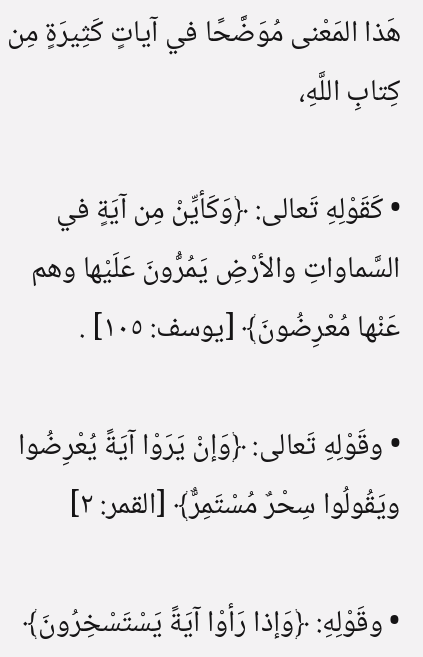هَذا المَعْنى مُوَضَّحًا في آياتٍ كَثِيرَةٍ مِن كِتابِ اللَّهِ،

• كَقَوْلِهِ تَعالى: ﴿وَكَأيِّنْ مِن آيَةٍ في السَّماواتِ والأرْضِ يَمُرُّونَ عَلَيْها وهم عَنْها مُعْرِضُونَ﴾ [يوسف: ١٠٥] .

• وقَوْلِهِ تَعالى: ﴿وَإنْ يَرَوْا آيَةً يُعْرِضُوا ويَقُولُوا سِحْرٌ مُسْتَمِرٌّ﴾ [القمر: ٢]

• وقَوْلِهِ: ﴿وَإذا رَأوْا آيَةً يَسْتَسْخِرُونَ﴾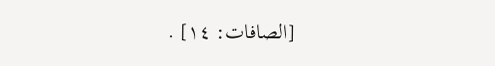[الصافات: ١٤] .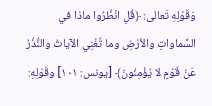وَقَوْلِهِ تَعالى: ﴿قُلِ انْظُرُوا ماذا في السَّماواتِ والأرْضِ وما تُغْنِي الآياتُ والنُّذُرُ عَنْ قَوْمٍ لا يُؤْمِنُونَ﴾ [يونس: ١٠١] وقَوْلِهِ: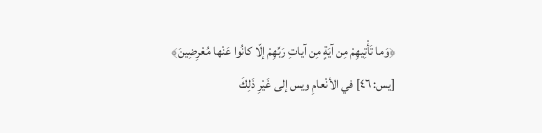﴿وَما تَأْتِيهِمْ مِن آيَةٍ مِن آياتِ رَبِّهِمْ إلّا كانُوا عَنْها مُعْرِضِينَ﴾ [يس: ٤٦] في الأنْعامِ ويس إلى غَيْرِ ذَلِكَ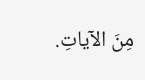مِنَ الآياتِ.